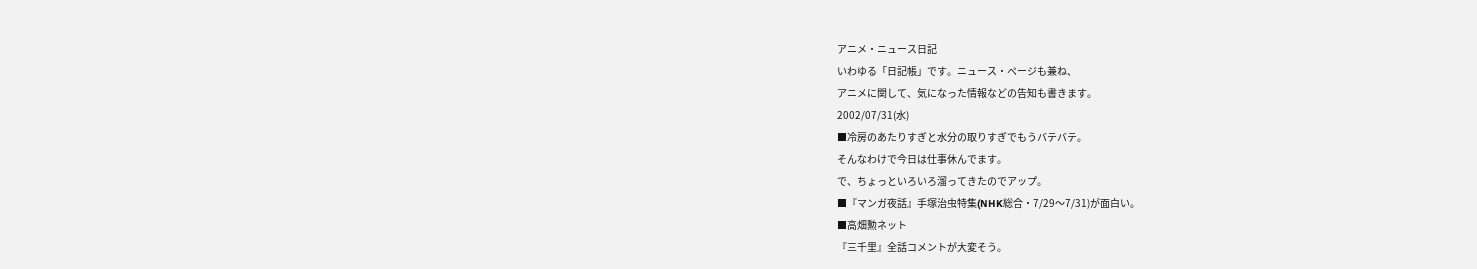アニメ・ニュース日記
いわゆる「日記帳」です。ニュース・ページも兼ね、
アニメに関して、気になった情報などの告知も書きます。
2002/07/31(水)
■冷房のあたりすぎと水分の取りすぎでもうバテバテ。
そんなわけで今日は仕事休んでます。
で、ちょっといろいろ溜ってきたのでアップ。
■『マンガ夜話』手塚治虫特集(NHK総合・7/29〜7/31)が面白い。
■高畑勲ネット
『三千里』全話コメントが大変そう。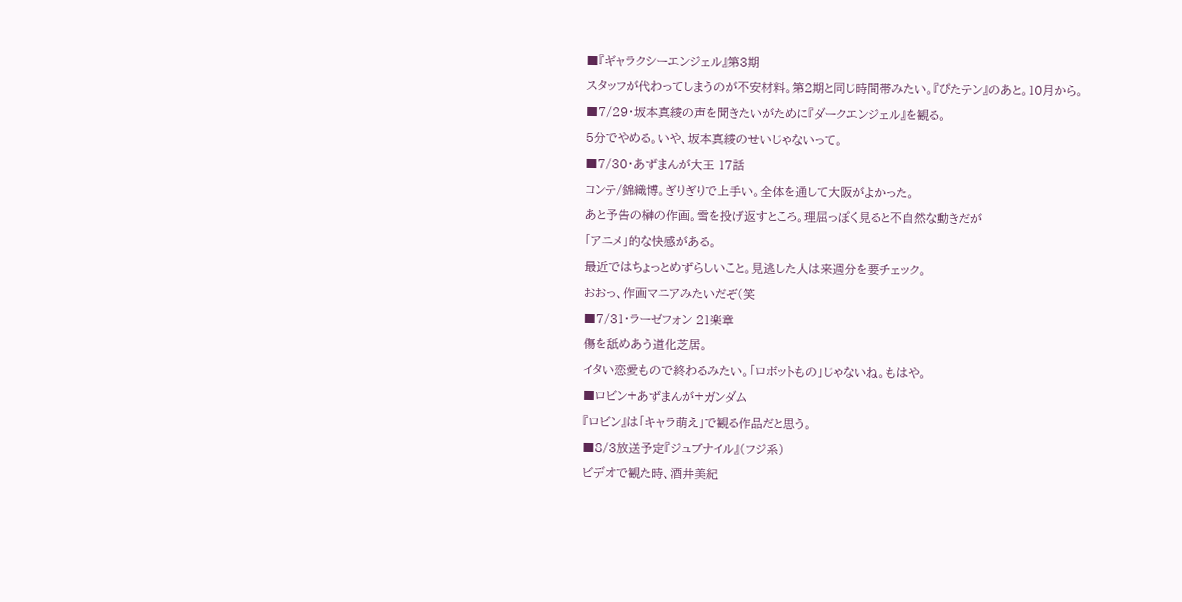■『ギャラクシーエンジェル』第3期
スタッフが代わってしまうのが不安材料。第2期と同じ時間帯みたい。『ぴたテン』のあと。10月から。
■7/29・坂本真綾の声を聞きたいがために『ダークエンジェル』を観る。
5分でやめる。いや、坂本真綾のせいじゃないって。
■7/30・あずまんが大王 17話
コンテ/錦織博。ぎりぎりで上手い。全体を通して大阪がよかった。
あと予告の榊の作画。雪を投げ返すところ。理屈っぽく見ると不自然な動きだが
「アニメ」的な快感がある。
最近ではちょっとめずらしいこと。見逃した人は来週分を要チェック。
おおっ、作画マニアみたいだぞ(笑
■7/31・ラーゼフォン 21楽章
傷を舐めあう道化芝居。
イタい恋愛もので終わるみたい。「ロボットもの」じゃないね。もはや。
■ロビン+あずまんが+ガンダム
『ロビン』は「キャラ萌え」で観る作品だと思う。
■8/3放送予定『ジュブナイル』(フジ系)
ビデオで観た時、酒井美紀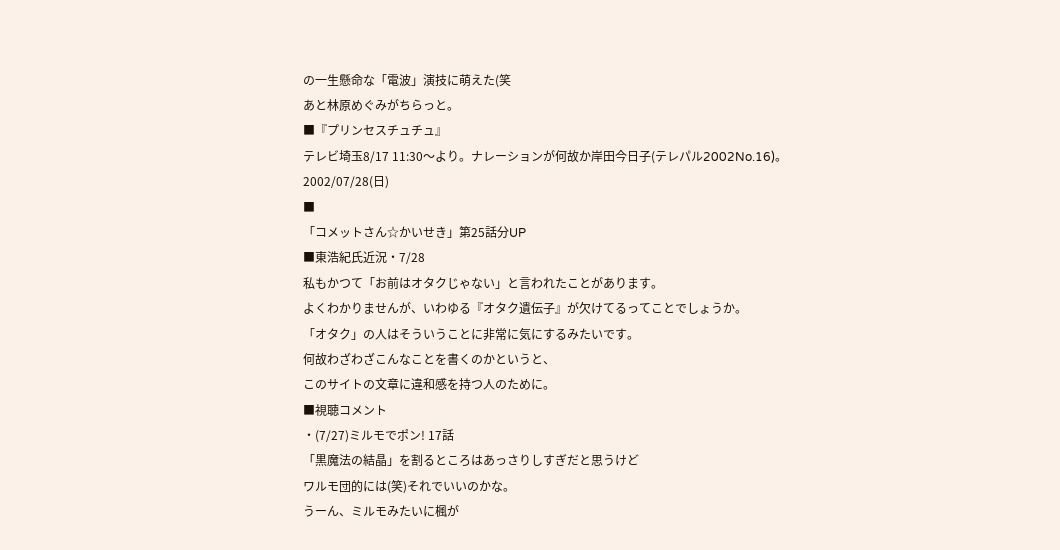の一生懸命な「電波」演技に萌えた(笑
あと林原めぐみがちらっと。
■『プリンセスチュチュ』
テレビ埼玉8/17 11:30〜より。ナレーションが何故か岸田今日子(テレパル2002No.16)。
2002/07/28(日)
■
「コメットさん☆かいせき」第25話分UP
■東浩紀氏近況・7/28
私もかつて「お前はオタクじゃない」と言われたことがあります。
よくわかりませんが、いわゆる『オタク遺伝子』が欠けてるってことでしょうか。
「オタク」の人はそういうことに非常に気にするみたいです。
何故わざわざこんなことを書くのかというと、
このサイトの文章に違和感を持つ人のために。
■視聴コメント
・(7/27)ミルモでポン! 17話
「黒魔法の結晶」を割るところはあっさりしすぎだと思うけど
ワルモ団的には(笑)それでいいのかな。
うーん、ミルモみたいに楓が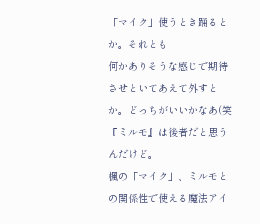「マイク」使うとき踊るとか。それとも
何かありそうな感じで期待させといてあえて外すとか。どっちがいいかなあ(笑
『ミルモ』は後者だと思うんだけど。
楓の「マイク」、ミルモとの関係性で使える魔法アイ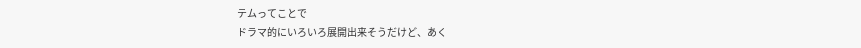テムってことで
ドラマ的にいろいろ展開出来そうだけど、あく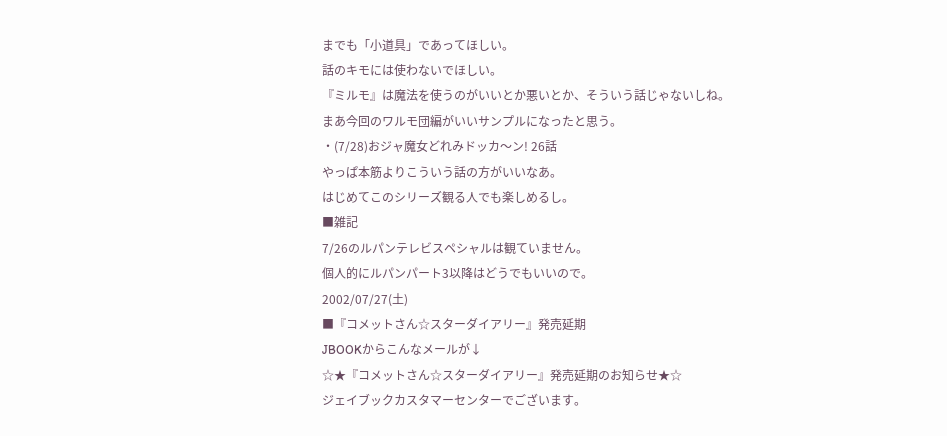までも「小道具」であってほしい。
話のキモには使わないでほしい。
『ミルモ』は魔法を使うのがいいとか悪いとか、そういう話じゃないしね。
まあ今回のワルモ団編がいいサンプルになったと思う。
・(7/28)おジャ魔女どれみドッカ〜ン! 26話
やっぱ本筋よりこういう話の方がいいなあ。
はじめてこのシリーズ観る人でも楽しめるし。
■雑記
7/26のルパンテレビスペシャルは観ていません。
個人的にルパンパート3以降はどうでもいいので。
2002/07/27(土)
■『コメットさん☆スターダイアリー』発売延期
JBOOKからこんなメールが↓
☆★『コメットさん☆スターダイアリー』発売延期のお知らせ★☆
ジェイブックカスタマーセンターでございます。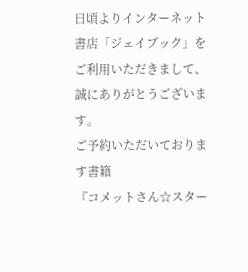日頃よりインターネット書店「ジェイブック」をご利用いただきまして、
誠にありがとうございます。
ご予約いただいております書籍
『コメットさん☆スター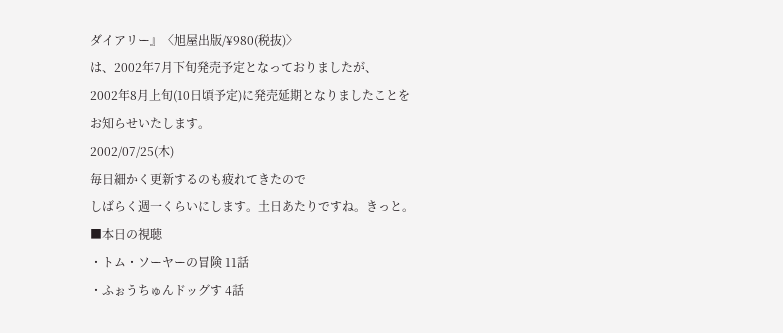ダイアリー』〈旭屋出版/¥980(税抜)〉
は、2002年7月下旬発売予定となっておりましたが、
2002年8月上旬(10日頃予定)に発売延期となりましたことを
お知らせいたします。
2002/07/25(木)
毎日細かく更新するのも疲れてきたので
しばらく週一くらいにします。土日あたりですね。きっと。
■本日の視聴
・トム・ソーヤーの冒険 11話
・ふぉうちゅんドッグす 4話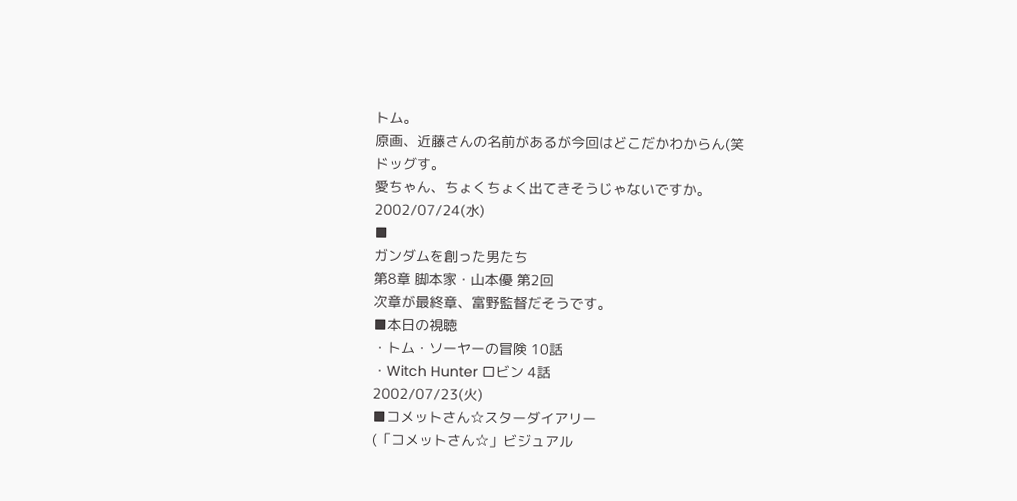トム。
原画、近藤さんの名前があるが今回はどこだかわからん(笑
ドッグす。
愛ちゃん、ちょくちょく出てきそうじゃないですか。
2002/07/24(水)
■
ガンダムを創った男たち
第8章 脚本家・山本優 第2回
次章が最終章、富野監督だそうです。
■本日の視聴
・トム・ソーヤーの冒険 10話
・Witch Hunter ロビン 4話
2002/07/23(火)
■コメットさん☆スターダイアリー
(「コメットさん☆」ビジュアル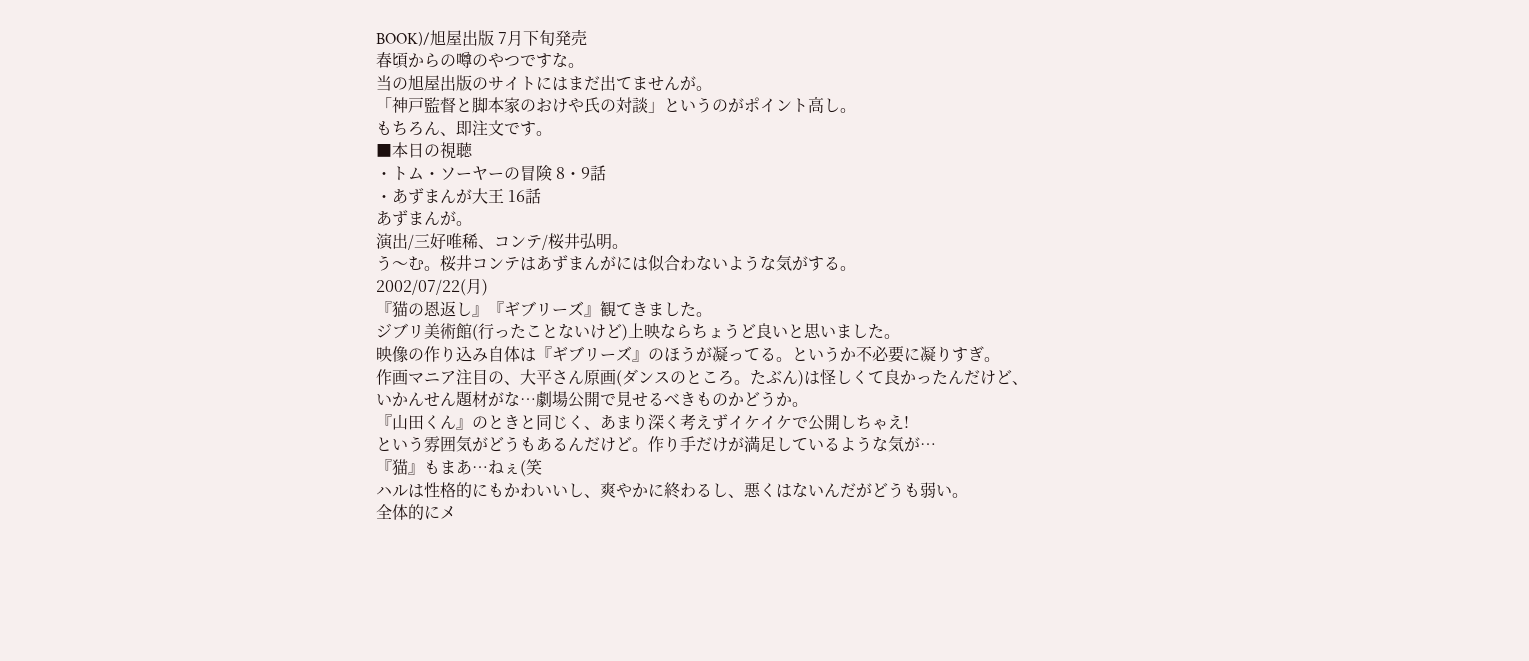BOOK)/旭屋出版 7月下旬発売
春頃からの噂のやつですな。
当の旭屋出版のサイトにはまだ出てませんが。
「神戸監督と脚本家のおけや氏の対談」というのがポイント高し。
もちろん、即注文です。
■本日の視聴
・トム・ソーヤーの冒険 8・9話
・あずまんが大王 16話
あずまんが。
演出/三好唯稀、コンテ/桜井弘明。
う〜む。桜井コンテはあずまんがには似合わないような気がする。
2002/07/22(月)
『猫の恩返し』『ギブリーズ』観てきました。
ジブリ美術館(行ったことないけど)上映ならちょうど良いと思いました。
映像の作り込み自体は『ギブリーズ』のほうが凝ってる。というか不必要に凝りすぎ。
作画マニア注目の、大平さん原画(ダンスのところ。たぶん)は怪しくて良かったんだけど、
いかんせん題材がな…劇場公開で見せるべきものかどうか。
『山田くん』のときと同じく、あまり深く考えずイケイケで公開しちゃえ!
という雰囲気がどうもあるんだけど。作り手だけが満足しているような気が…
『猫』もまあ…ねぇ(笑
ハルは性格的にもかわいいし、爽やかに終わるし、悪くはないんだがどうも弱い。
全体的にメ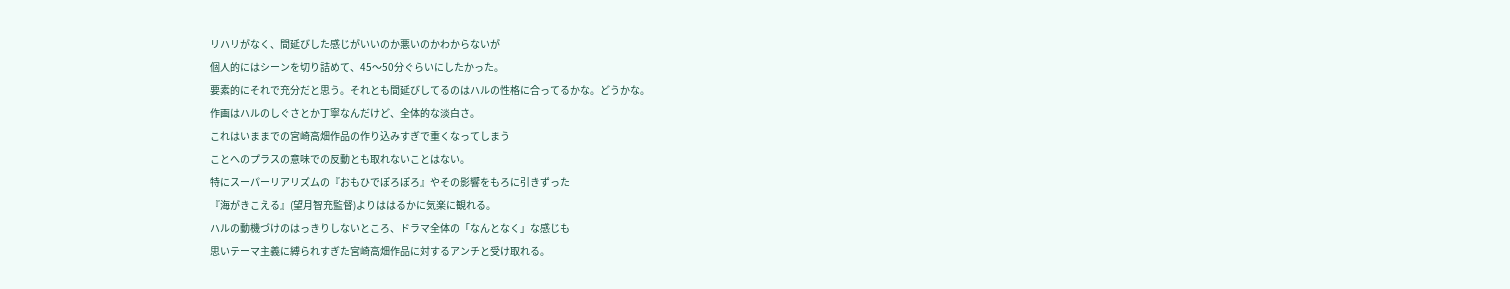リハリがなく、間延びした感じがいいのか悪いのかわからないが
個人的にはシーンを切り詰めて、45〜50分ぐらいにしたかった。
要素的にそれで充分だと思う。それとも間延びしてるのはハルの性格に合ってるかな。どうかな。
作画はハルのしぐさとか丁寧なんだけど、全体的な淡白さ。
これはいままでの宮崎高畑作品の作り込みすぎで重くなってしまう
ことへのプラスの意味での反動とも取れないことはない。
特にスーパーリアリズムの『おもひでぽろぽろ』やその影響をもろに引きずった
『海がきこえる』(望月智充監督)よりははるかに気楽に観れる。
ハルの動機づけのはっきりしないところ、ドラマ全体の「なんとなく」な感じも
思いテーマ主義に縛られすぎた宮崎高畑作品に対するアンチと受け取れる。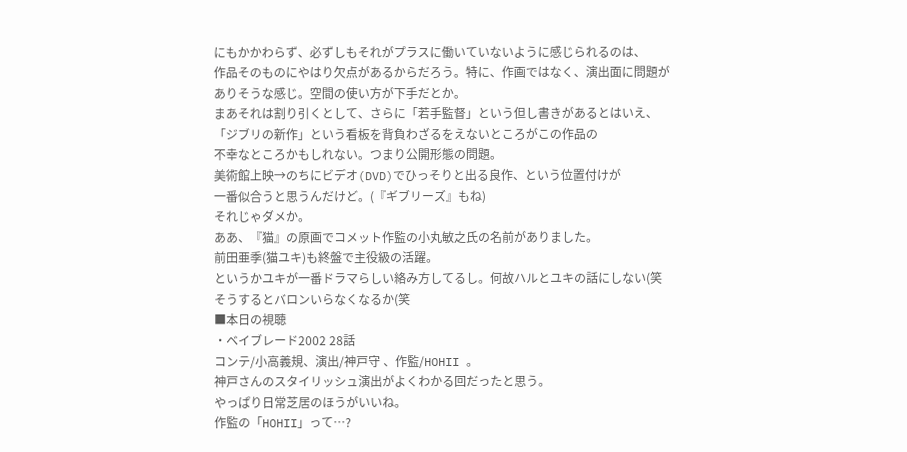にもかかわらず、必ずしもそれがプラスに働いていないように感じられるのは、
作品そのものにやはり欠点があるからだろう。特に、作画ではなく、演出面に問題が
ありそうな感じ。空間の使い方が下手だとか。
まあそれは割り引くとして、さらに「若手監督」という但し書きがあるとはいえ、
「ジブリの新作」という看板を背負わざるをえないところがこの作品の
不幸なところかもしれない。つまり公開形態の問題。
美術館上映→のちにビデオ(DVD)でひっそりと出る良作、という位置付けが
一番似合うと思うんだけど。(『ギブリーズ』もね)
それじゃダメか。
ああ、『猫』の原画でコメット作監の小丸敏之氏の名前がありました。
前田亜季(猫ユキ)も終盤で主役級の活躍。
というかユキが一番ドラマらしい絡み方してるし。何故ハルとユキの話にしない(笑
そうするとバロンいらなくなるか(笑
■本日の視聴
・ベイブレード2002 28話
コンテ/小高義規、演出/神戸守 、作監/HOHII 。
神戸さんのスタイリッシュ演出がよくわかる回だったと思う。
やっぱり日常芝居のほうがいいね。
作監の「HOHII」って…?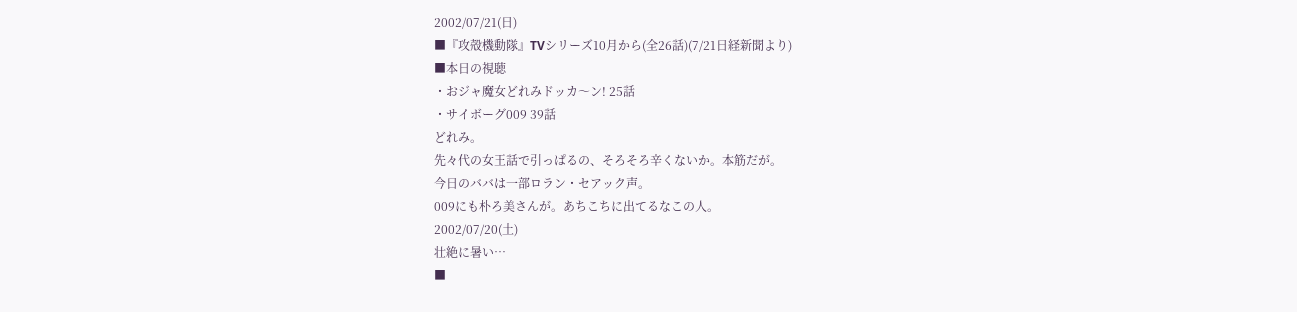2002/07/21(日)
■『攻殻機動隊』TVシリーズ10月から(全26話)(7/21日経新聞より)
■本日の視聴
・おジャ魔女どれみドッカ〜ン! 25話
・サイボーグ009 39話
どれみ。
先々代の女王話で引っぱるの、そろそろ辛くないか。本筋だが。
今日のババは一部ロラン・セアック声。
009にも朴ろ美さんが。あちこちに出てるなこの人。
2002/07/20(土)
壮絶に暑い…
■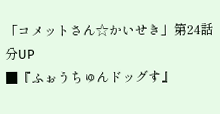「コメットさん☆かいせき」第24話分UP
■『ふぉうちゅんドッグす』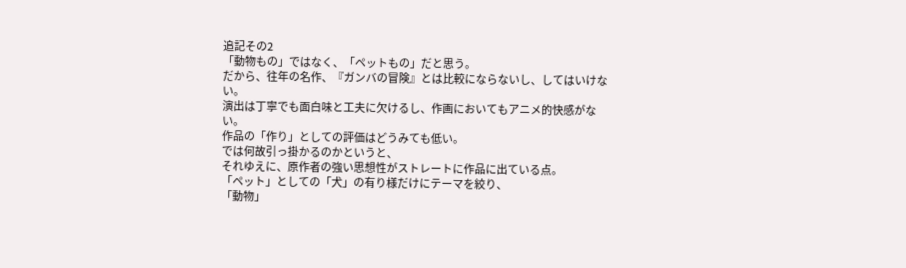追記その2
「動物もの」ではなく、「ペットもの」だと思う。
だから、往年の名作、『ガンバの冒険』とは比較にならないし、してはいけない。
演出は丁寧でも面白味と工夫に欠けるし、作画においてもアニメ的快感がない。
作品の「作り」としての評価はどうみても低い。
では何故引っ掛かるのかというと、
それゆえに、原作者の強い思想性がストレートに作品に出ている点。
「ペット」としての「犬」の有り様だけにテーマを絞り、
「動物」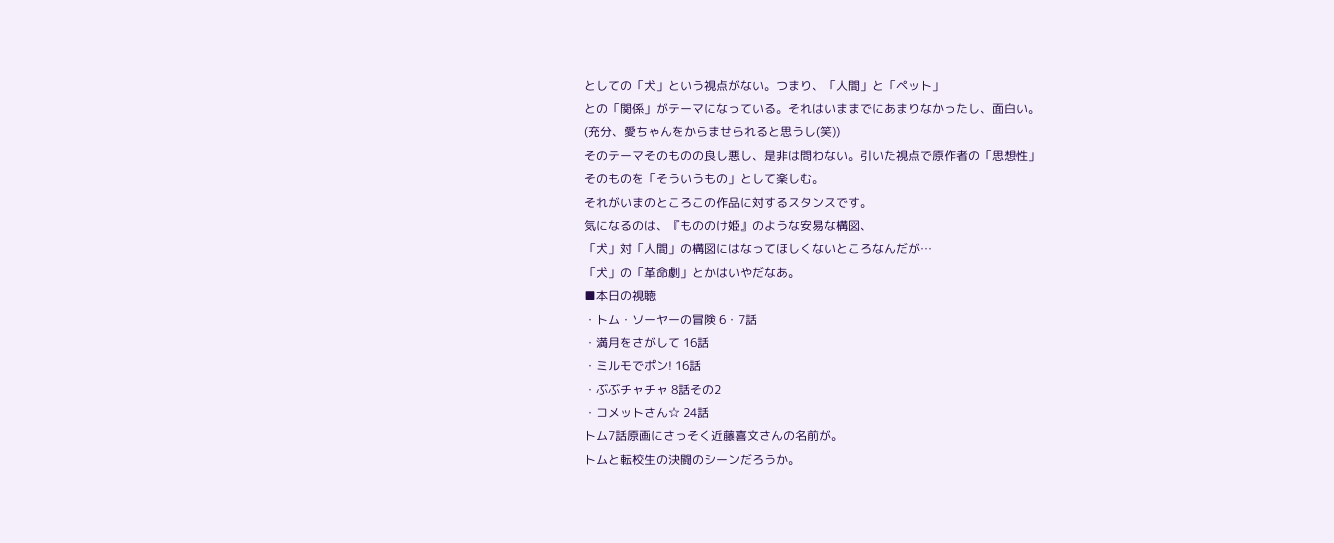としての「犬」という視点がない。つまり、「人間」と「ペット」
との「関係」がテーマになっている。それはいままでにあまりなかったし、面白い。
(充分、愛ちゃんをからませられると思うし(笑))
そのテーマそのものの良し悪し、是非は問わない。引いた視点で原作者の「思想性」
そのものを「そういうもの」として楽しむ。
それがいまのところこの作品に対するスタンスです。
気になるのは、『もののけ姫』のような安易な構図、
「犬」対「人間」の構図にはなってほしくないところなんだが…
「犬」の「革命劇」とかはいやだなあ。
■本日の視聴
・トム・ソーヤーの冒険 6・7話
・満月をさがして 16話
・ミルモでポン! 16話
・ぶぶチャチャ 8話その2
・コメットさん☆ 24話
トム7話原画にさっそく近藤喜文さんの名前が。
トムと転校生の決闘のシーンだろうか。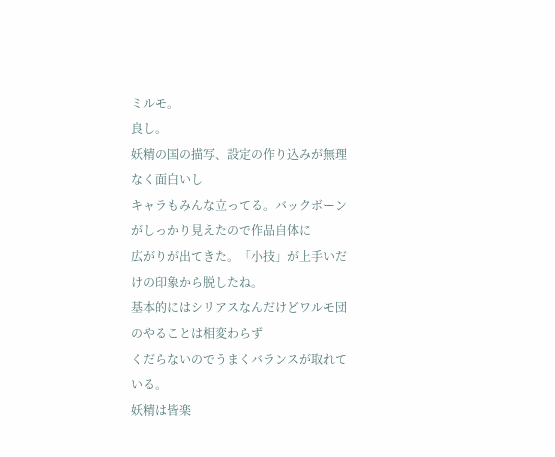ミルモ。
良し。
妖精の国の描写、設定の作り込みが無理なく面白いし
キャラもみんな立ってる。バックボーンがしっかり見えたので作品自体に
広がりが出てきた。「小技」が上手いだけの印象から脱したね。
基本的にはシリアスなんだけどワルモ団のやることは相変わらず
くだらないのでうまくバランスが取れている。
妖精は皆楽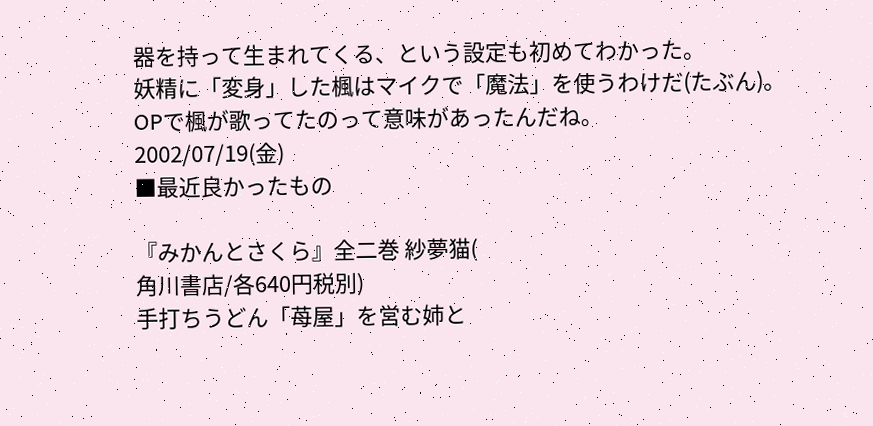器を持って生まれてくる、という設定も初めてわかった。
妖精に「変身」した楓はマイクで「魔法」を使うわけだ(たぶん)。
OPで楓が歌ってたのって意味があったんだね。
2002/07/19(金)
■最近良かったもの

『みかんとさくら』全二巻 紗夢猫(
角川書店/各640円税別)
手打ちうどん「苺屋」を営む姉と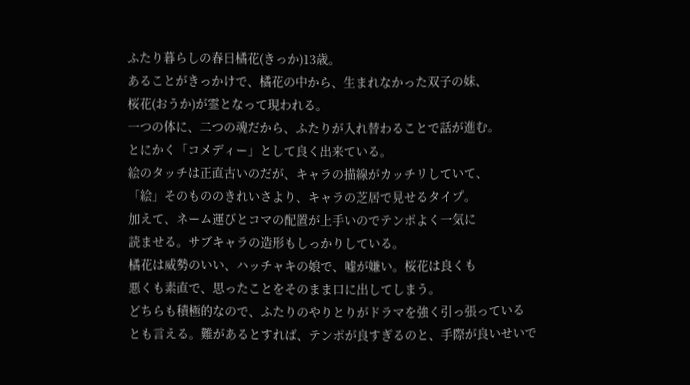ふたり暮らしの春日橘花(きっか)13歳。
あることがきっかけで、橘花の中から、生まれなかった双子の妹、
桜花(おうか)が霊となって現われる。
一つの体に、二つの魂だから、ふたりが入れ替わることで話が進む。
とにかく「コメディー」として良く出来ている。
絵のタッチは正直古いのだが、キャラの描線がカッチリしていて、
「絵」そのもののきれいさより、キャラの芝居で見せるタイプ。
加えて、ネーム運びとコマの配置が上手いのでテンポよく一気に
読ませる。サブキャラの造形もしっかりしている。
橘花は威勢のいい、ハッチャキの娘で、嘘が嫌い。桜花は良くも
悪くも素直で、思ったことをそのまま口に出してしまう。
どちらも積極的なので、ふたりのやりとりがドラマを強く引っ張っている
とも言える。難があるとすれば、テンポが良すぎるのと、手際が良いせいで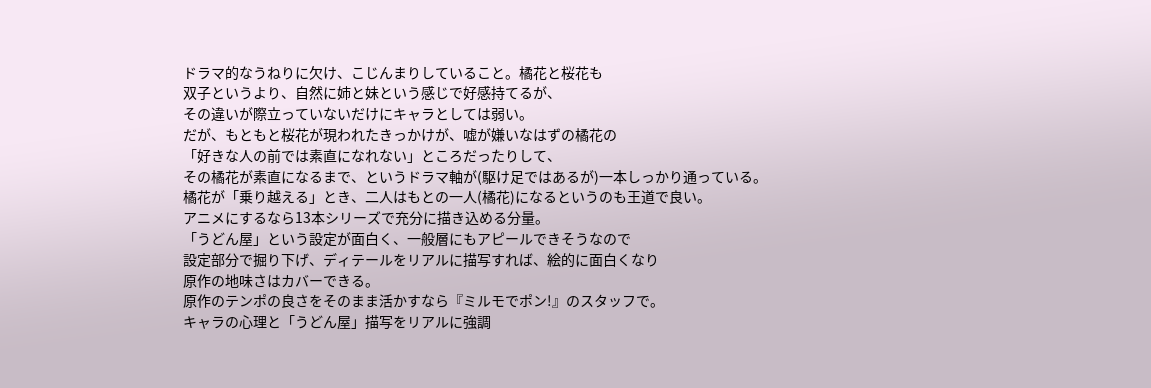ドラマ的なうねりに欠け、こじんまりしていること。橘花と桜花も
双子というより、自然に姉と妹という感じで好感持てるが、
その違いが際立っていないだけにキャラとしては弱い。
だが、もともと桜花が現われたきっかけが、嘘が嫌いなはずの橘花の
「好きな人の前では素直になれない」ところだったりして、
その橘花が素直になるまで、というドラマ軸が(駆け足ではあるが)一本しっかり通っている。
橘花が「乗り越える」とき、二人はもとの一人(橘花)になるというのも王道で良い。
アニメにするなら13本シリーズで充分に描き込める分量。
「うどん屋」という設定が面白く、一般層にもアピールできそうなので
設定部分で掘り下げ、ディテールをリアルに描写すれば、絵的に面白くなり
原作の地味さはカバーできる。
原作のテンポの良さをそのまま活かすなら『ミルモでポン!』のスタッフで。
キャラの心理と「うどん屋」描写をリアルに強調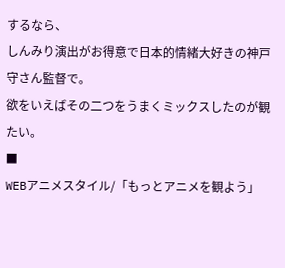するなら、
しんみり演出がお得意で日本的情緒大好きの神戸守さん監督で。
欲をいえばその二つをうまくミックスしたのが観たい。
■
WEBアニメスタイル/「もっとアニメを観よう」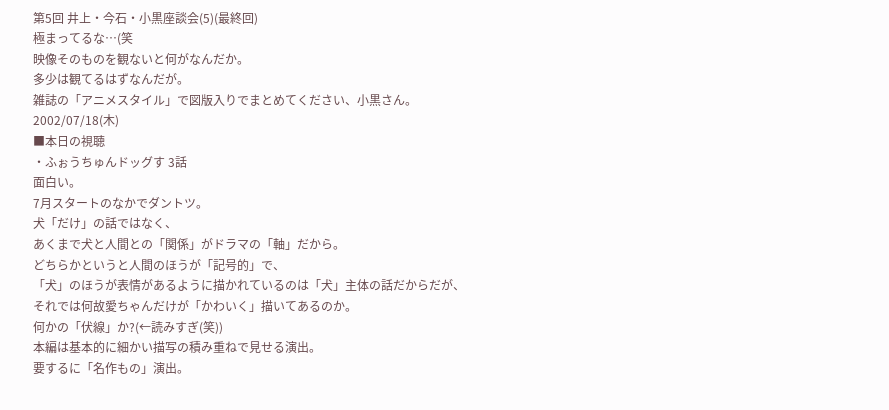第5回 井上・今石・小黒座談会(5)(最終回)
極まってるな…(笑
映像そのものを観ないと何がなんだか。
多少は観てるはずなんだが。
雑誌の「アニメスタイル」で図版入りでまとめてください、小黒さん。
2002/07/18(木)
■本日の視聴
・ふぉうちゅんドッグす 3話
面白い。
7月スタートのなかでダントツ。
犬「だけ」の話ではなく、
あくまで犬と人間との「関係」がドラマの「軸」だから。
どちらかというと人間のほうが「記号的」で、
「犬」のほうが表情があるように描かれているのは「犬」主体の話だからだが、
それでは何故愛ちゃんだけが「かわいく」描いてあるのか。
何かの「伏線」か?(←読みすぎ(笑))
本編は基本的に細かい描写の積み重ねで見せる演出。
要するに「名作もの」演出。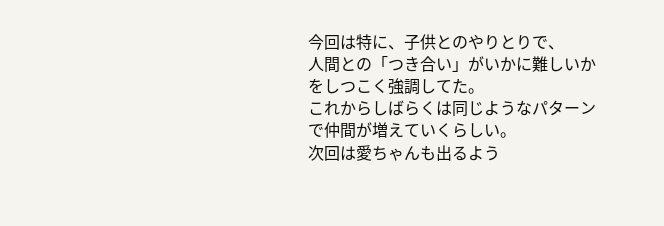今回は特に、子供とのやりとりで、
人間との「つき合い」がいかに難しいかをしつこく強調してた。
これからしばらくは同じようなパターンで仲間が増えていくらしい。
次回は愛ちゃんも出るよう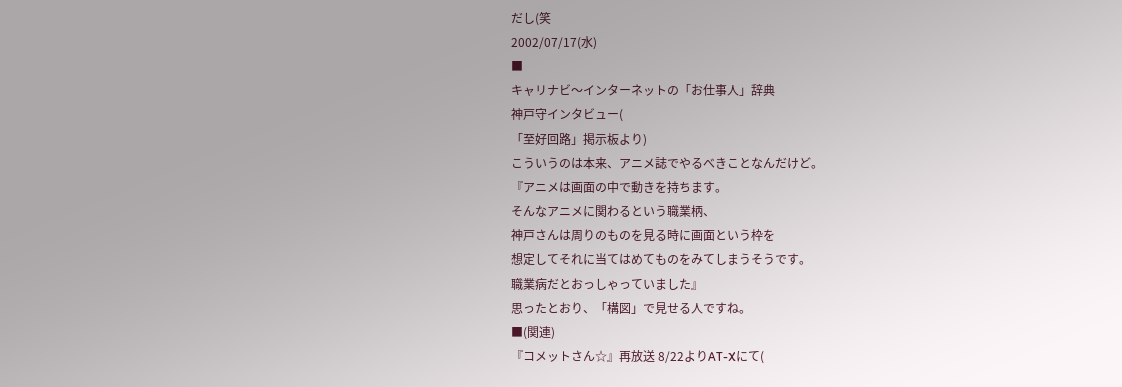だし(笑
2002/07/17(水)
■
キャリナビ〜インターネットの「お仕事人」辞典
神戸守インタビュー(
「至好回路」掲示板より)
こういうのは本来、アニメ誌でやるべきことなんだけど。
『アニメは画面の中で動きを持ちます。
そんなアニメに関わるという職業柄、
神戸さんは周りのものを見る時に画面という枠を
想定してそれに当てはめてものをみてしまうそうです。
職業病だとおっしゃっていました』
思ったとおり、「構図」で見せる人ですね。
■(関連)
『コメットさん☆』再放送 8/22よりAT-Xにて(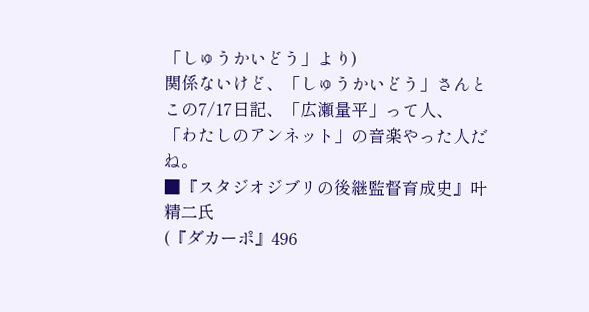「しゅうかいどう」より)
関係ないけど、「しゅうかいどう」さんとこの7/17日記、「広瀬量平」って人、
「わたしのアンネット」の音楽やった人だね。
■『スタジオジブリの後継監督育成史』叶精二氏
(『ダカーポ』496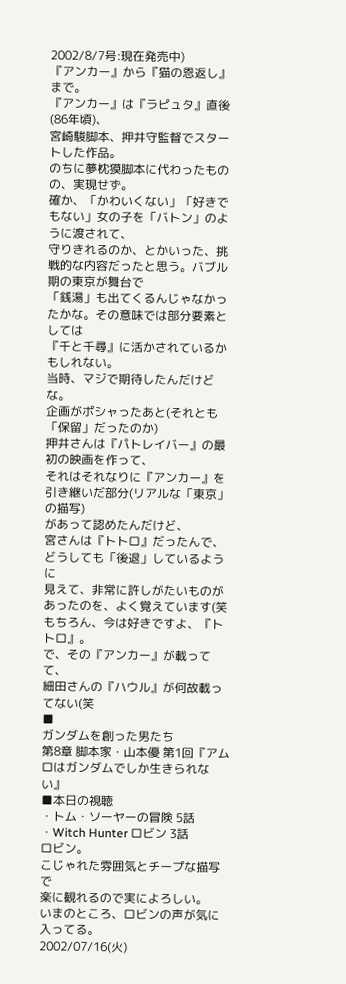2002/8/7号:現在発売中)
『アンカー』から『猫の恩返し』まで。
『アンカー』は『ラピュタ』直後(86年頃)、
宮崎駿脚本、押井守監督でスタートした作品。
のちに夢枕獏脚本に代わったものの、実現せず。
確か、「かわいくない」「好きでもない」女の子を「バトン」のように渡されて、
守りきれるのか、とかいった、挑戦的な内容だったと思う。バブル期の東京が舞台で
「銭湯」も出てくるんじゃなかったかな。その意味では部分要素としては
『千と千尋』に活かされているかもしれない。
当時、マジで期待したんだけどな。
企画がポシャったあと(それとも「保留」だったのか)
押井さんは『パトレイバー』の最初の映画を作って、
それはそれなりに『アンカー』を引き継いだ部分(リアルな「東京」の描写)
があって認めたんだけど、
宮さんは『トトロ』だったんで、どうしても「後退」しているように
見えて、非常に許しがたいものがあったのを、よく覚えています(笑
もちろん、今は好きですよ、『トトロ』。
で、その『アンカー』が載ってて、
細田さんの『ハウル』が何故載ってない(笑
■
ガンダムを創った男たち
第8章 脚本家・山本優 第1回『アムロはガンダムでしか生きられない』
■本日の視聴
・トム・ソーヤーの冒険 5話
・Witch Hunter ロビン 3話
ロビン。
こじゃれた雰囲気とチープな描写で
楽に観れるので実によろしい。
いまのところ、ロビンの声が気に入ってる。
2002/07/16(火)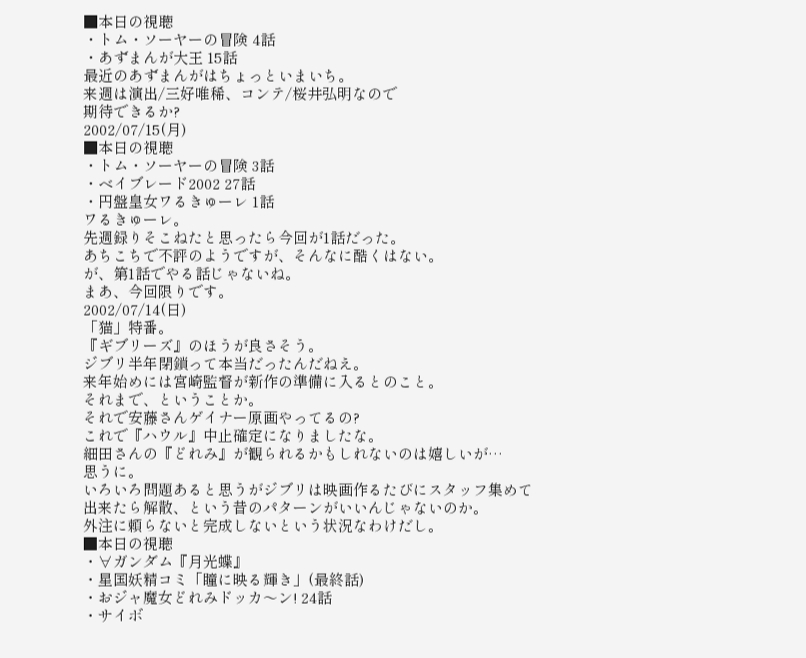■本日の視聴
・トム・ソーヤーの冒険 4話
・あずまんが大王 15話
最近のあずまんがはちょっといまいち。
来週は演出/三好唯稀、コンテ/桜井弘明なので
期待できるか?
2002/07/15(月)
■本日の視聴
・トム・ソーヤーの冒険 3話
・ベイブレード2002 27話
・円盤皇女ワるきゅーレ 1話
ワるきゅーレ。
先週録りそこねたと思ったら今回が1話だった。
あちこちで不評のようですが、そんなに酷くはない。
が、第1話でやる話じゃないね。
まあ、今回限りです。
2002/07/14(日)
「猫」特番。
『ギブリーズ』のほうが良さそう。
ジブリ半年閉鎖って本当だったんだねえ。
来年始めには宮崎監督が新作の準備に入るとのこと。
それまで、ということか。
それで安藤さんゲイナー原画やってるの?
これで『ハウル』中止確定になりましたな。
細田さんの『どれみ』が観られるかもしれないのは嬉しいが…
思うに。
いろいろ問題あると思うがジブリは映画作るたびにスタッフ集めて
出来たら解散、という昔のパターンがいいんじゃないのか。
外注に頼らないと完成しないという状況なわけだし。
■本日の視聴
・∀ガンダム『月光蝶』
・星国妖精コミ「瞳に映る輝き」(最終話)
・おジャ魔女どれみドッカ〜ン! 24話
・サイボ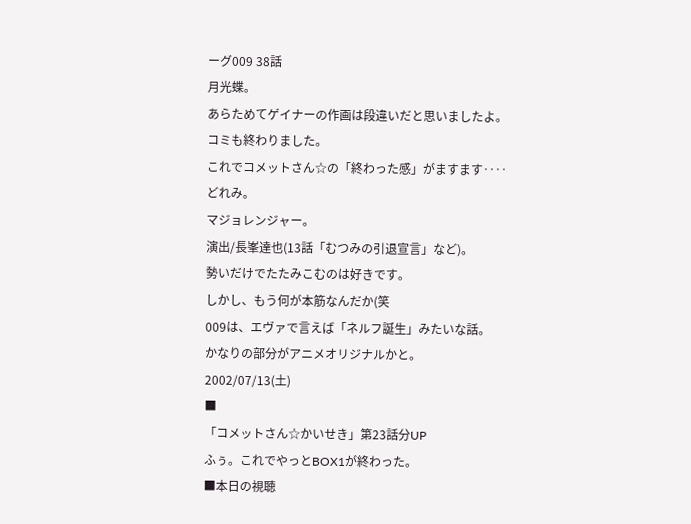ーグ009 38話
月光蝶。
あらためてゲイナーの作画は段違いだと思いましたよ。
コミも終わりました。
これでコメットさん☆の「終わった感」がますます‥‥
どれみ。
マジョレンジャー。
演出/長峯達也(13話「むつみの引退宣言」など)。
勢いだけでたたみこむのは好きです。
しかし、もう何が本筋なんだか(笑
009は、エヴァで言えば「ネルフ誕生」みたいな話。
かなりの部分がアニメオリジナルかと。
2002/07/13(土)
■
「コメットさん☆かいせき」第23話分UP
ふぅ。これでやっとBOX1が終わった。
■本日の視聴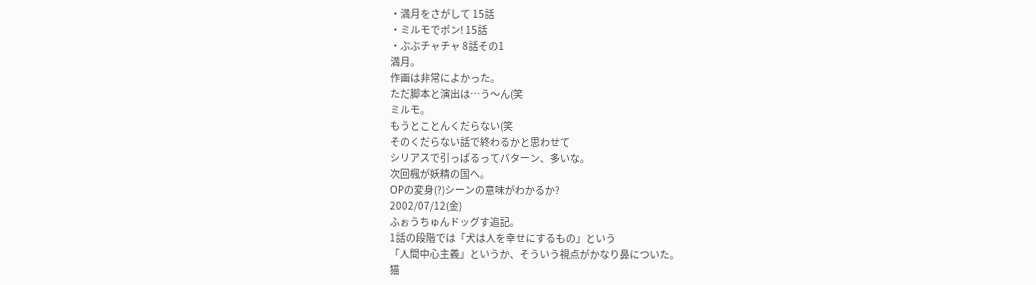・満月をさがして 15話
・ミルモでポン! 15話
・ぶぶチャチャ 8話その1
満月。
作画は非常によかった。
ただ脚本と演出は…う〜ん(笑
ミルモ。
もうとことんくだらない(笑
そのくだらない話で終わるかと思わせて
シリアスで引っぱるってパターン、多いな。
次回楓が妖精の国へ。
OPの変身(?)シーンの意味がわかるか?
2002/07/12(金)
ふぉうちゅんドッグす追記。
1話の段階では「犬は人を幸せにするもの」という
「人間中心主義」というか、そういう視点がかなり鼻についた。
猫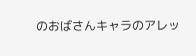のおばさんキャラのアレッ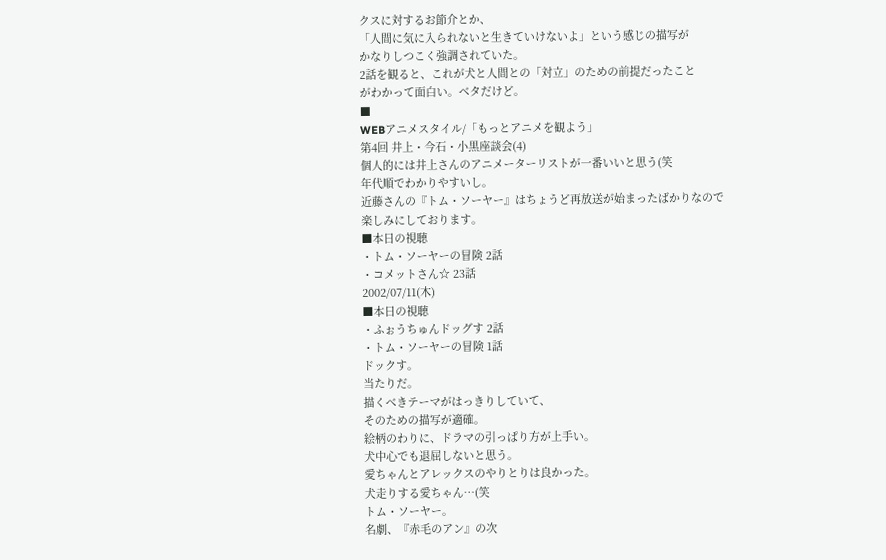クスに対するお節介とか、
「人間に気に入られないと生きていけないよ」という感じの描写が
かなりしつこく強調されていた。
2話を観ると、これが犬と人間との「対立」のための前提だったこと
がわかって面白い。ベタだけど。
■
WEBアニメスタイル/「もっとアニメを観よう」
第4回 井上・今石・小黒座談会(4)
個人的には井上さんのアニメーターリストが一番いいと思う(笑
年代順でわかりやすいし。
近藤さんの『トム・ソーヤー』はちょうど再放送が始まったばかりなので
楽しみにしております。
■本日の視聴
・トム・ソーヤーの冒険 2話
・コメットさん☆ 23話
2002/07/11(木)
■本日の視聴
・ふぉうちゅんドッグす 2話
・トム・ソーヤーの冒険 1話
ドックす。
当たりだ。
描くべきテーマがはっきりしていて、
そのための描写が適確。
絵柄のわりに、ドラマの引っぱり方が上手い。
犬中心でも退屈しないと思う。
愛ちゃんとアレックスのやりとりは良かった。
犬走りする愛ちゃん…(笑
トム・ソーヤー。
名劇、『赤毛のアン』の次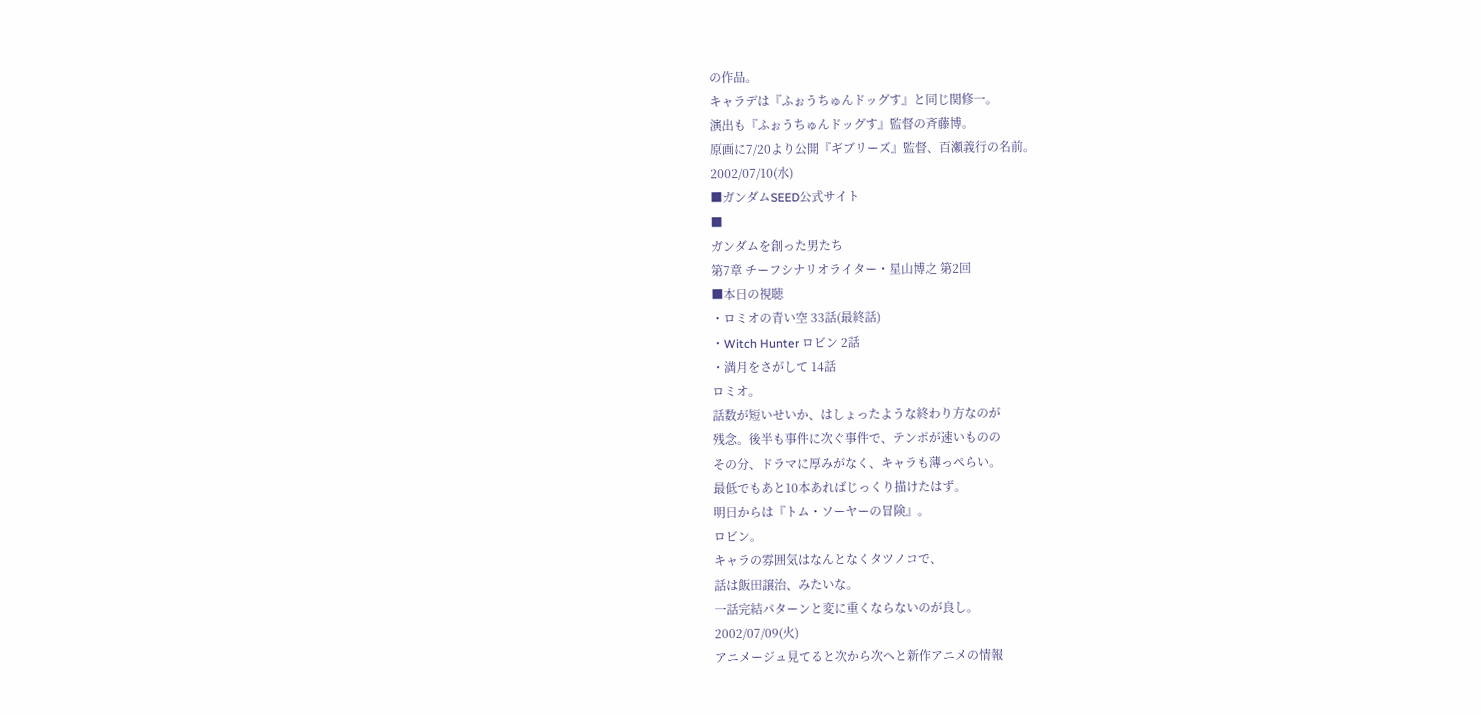の作品。
キャラデは『ふぉうちゅんドッグす』と同じ関修一。
演出も『ふぉうちゅんドッグす』監督の斉藤博。
原画に7/20より公開『ギブリーズ』監督、百瀬義行の名前。
2002/07/10(水)
■ガンダムSEED公式サイト
■
ガンダムを創った男たち
第7章 チーフシナリオライター・星山博之 第2回
■本日の視聴
・ロミオの青い空 33話(最終話)
・Witch Hunter ロビン 2話
・満月をさがして 14話
ロミオ。
話数が短いせいか、はしょったような終わり方なのが
残念。後半も事件に次ぐ事件で、テンポが速いものの
その分、ドラマに厚みがなく、キャラも薄っぺらい。
最低でもあと10本あればじっくり描けたはず。
明日からは『トム・ソーヤーの冒険』。
ロビン。
キャラの雰囲気はなんとなくタツノコで、
話は飯田譲治、みたいな。
一話完結パターンと変に重くならないのが良し。
2002/07/09(火)
アニメージュ見てると次から次へと新作アニメの情報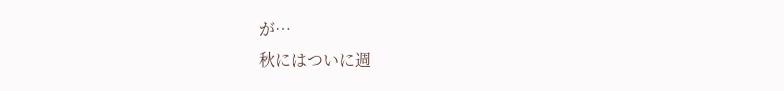が…
秋にはついに週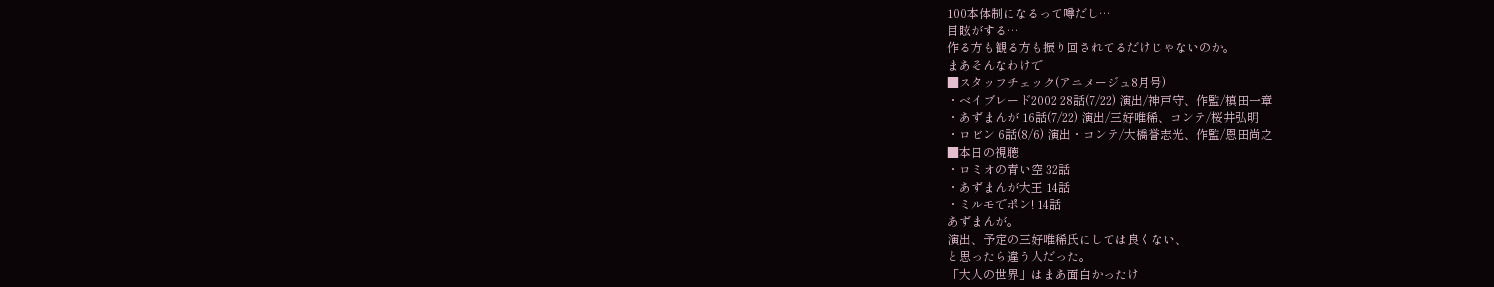100本体制になるって噂だし…
目眩がする…
作る方も観る方も振り回されてるだけじゃないのか。
まあそんなわけで
■スタッフチェック(アニメージュ8月号)
・ベイブレード2002 28話(7/22) 演出/神戸守、作監/槙田一章
・あずまんが 16話(7/22) 演出/三好唯稀、コンテ/桜井弘明
・ロビン 6話(8/6) 演出・コンテ/大橋誉志光、作監/恩田尚之
■本日の視聴
・ロミオの青い空 32話
・あずまんが大王 14話
・ミルモでポン! 14話
あずまんが。
演出、予定の三好唯稀氏にしては良くない、
と思ったら違う人だった。
「大人の世界」はまあ面白かったけ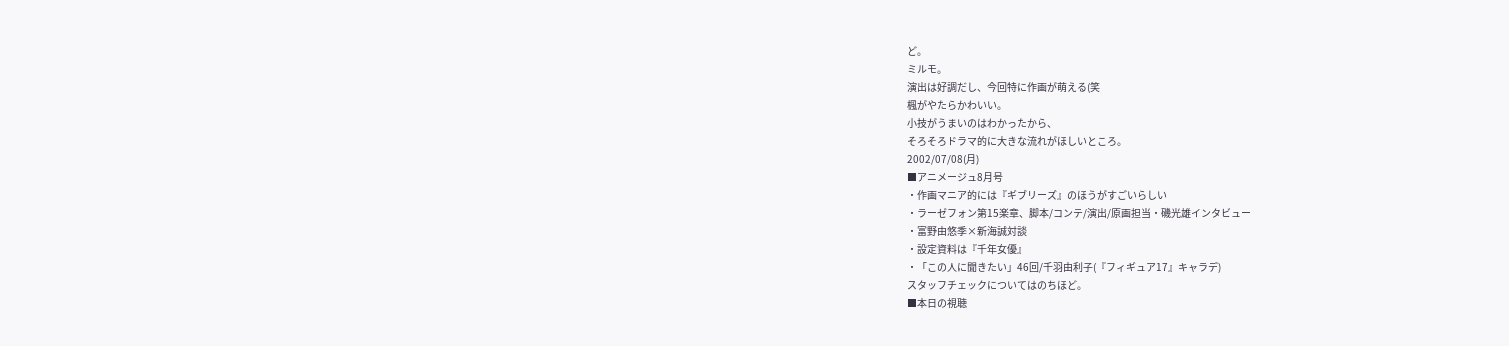ど。
ミルモ。
演出は好調だし、今回特に作画が萌える(笑
楓がやたらかわいい。
小技がうまいのはわかったから、
そろそろドラマ的に大きな流れがほしいところ。
2002/07/08(月)
■アニメージュ8月号
・作画マニア的には『ギブリーズ』のほうがすごいらしい
・ラーゼフォン第15楽章、脚本/コンテ/演出/原画担当・磯光雄インタビュー
・富野由悠季×新海誠対談
・設定資料は『千年女優』
・「この人に聞きたい」46回/千羽由利子(『フィギュア17』キャラデ)
スタッフチェックについてはのちほど。
■本日の視聴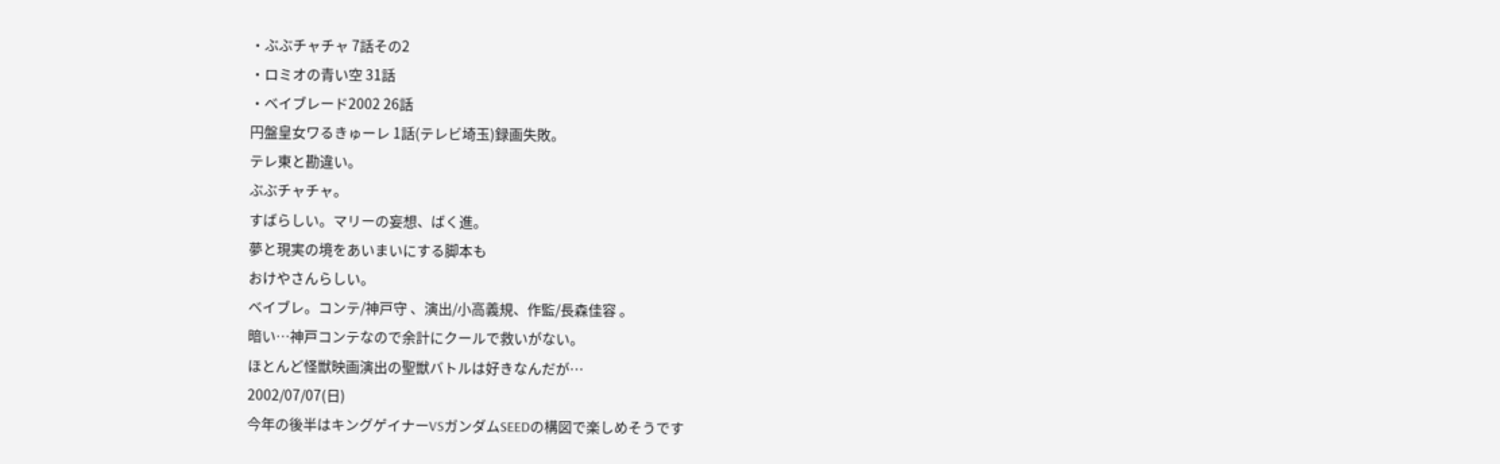・ぶぶチャチャ 7話その2
・ロミオの青い空 31話
・ベイブレード2002 26話
円盤皇女ワるきゅーレ 1話(テレビ埼玉)録画失敗。
テレ東と勘違い。
ぶぶチャチャ。
すばらしい。マリーの妄想、ばく進。
夢と現実の境をあいまいにする脚本も
おけやさんらしい。
ベイブレ。コンテ/神戸守 、演出/小高義規、作監/長森佳容 。
暗い…神戸コンテなので余計にクールで救いがない。
ほとんど怪獣映画演出の聖獣バトルは好きなんだが…
2002/07/07(日)
今年の後半はキングゲイナーVSガンダムSEEDの構図で楽しめそうです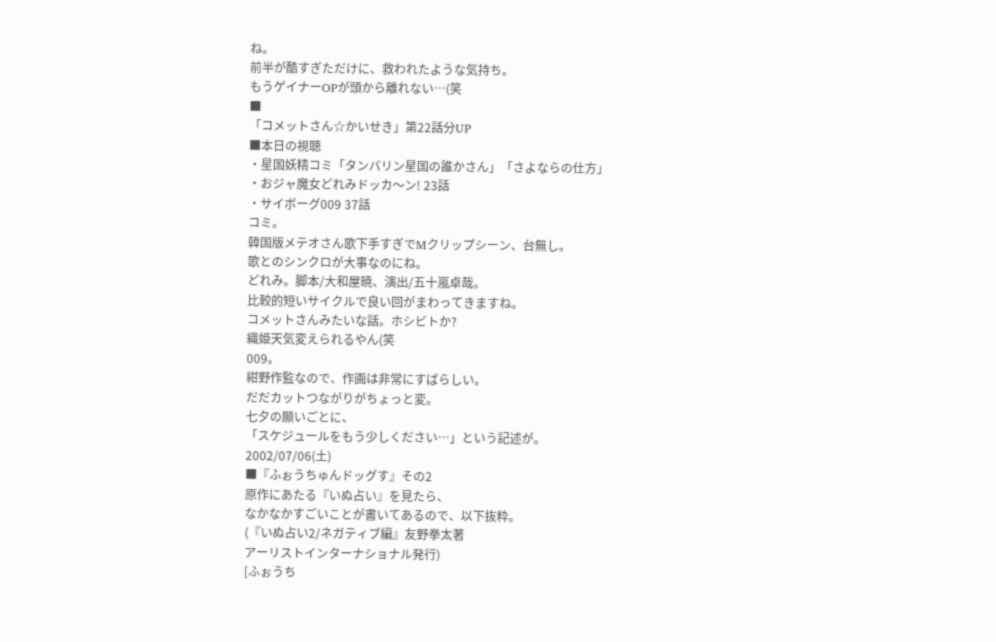ね。
前半が酷すぎただけに、救われたような気持ち。
もうゲイナーOPが頭から離れない…(笑
■
「コメットさん☆かいせき」第22話分UP
■本日の視聴
・星国妖精コミ「タンバリン星国の誰かさん」「さよならの仕方」
・おジャ魔女どれみドッカ〜ン! 23話
・サイボーグ009 37話
コミ。
韓国版メテオさん歌下手すぎでMクリップシーン、台無し。
歌とのシンクロが大事なのにね。
どれみ。脚本/大和屋暁、演出/五十嵐卓哉。
比較的短いサイクルで良い回がまわってきますね。
コメットさんみたいな話。ホシビトか?
織姫天気変えられるやん(笑
009。
紺野作監なので、作画は非常にすばらしい。
だだカットつながりがちょっと変。
七夕の願いごとに、
「スケジュールをもう少しください…」という記述が。
2002/07/06(土)
■『ふぉうちゅんドッグす』その2
原作にあたる『いぬ占い』を見たら、
なかなかすごいことが書いてあるので、以下抜粋。
(『いぬ占い2/ネガティブ編』友野拳太著
アーリストインターナショナル発行)
[ふぉうち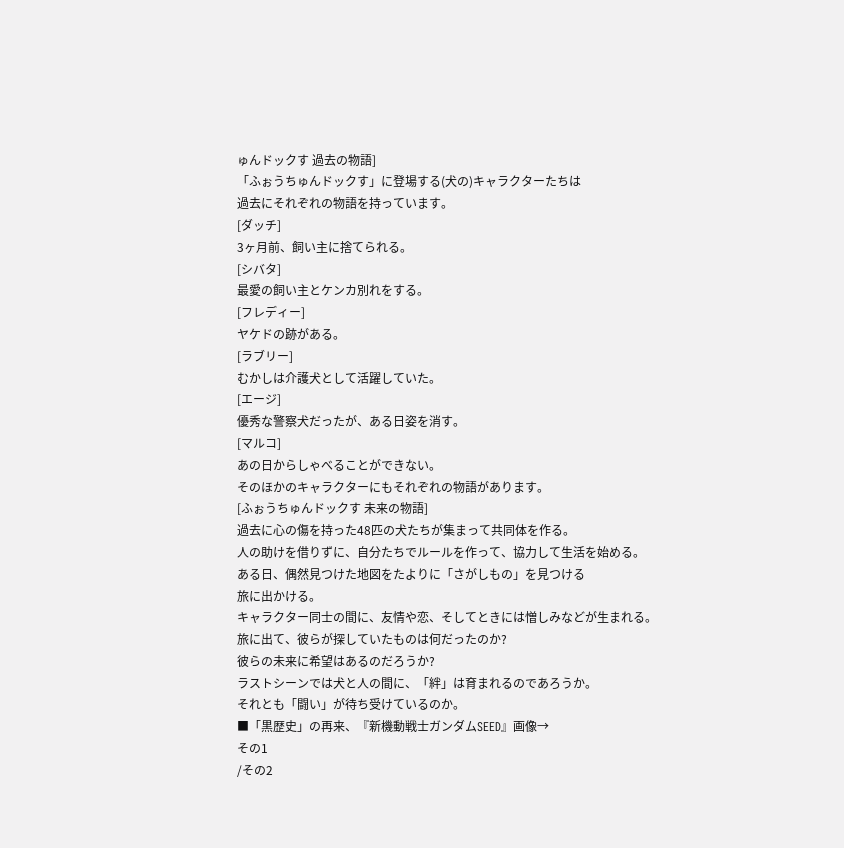ゅんドックす 過去の物語]
「ふぉうちゅんドックす」に登場する(犬の)キャラクターたちは
過去にそれぞれの物語を持っています。
[ダッチ]
3ヶ月前、飼い主に捨てられる。
[シバタ]
最愛の飼い主とケンカ別れをする。
[フレディー]
ヤケドの跡がある。
[ラブリー]
むかしは介護犬として活躍していた。
[エージ]
優秀な警察犬だったが、ある日姿を消す。
[マルコ]
あの日からしゃべることができない。
そのほかのキャラクターにもそれぞれの物語があります。
[ふぉうちゅんドックす 未来の物語]
過去に心の傷を持った48匹の犬たちが集まって共同体を作る。
人の助けを借りずに、自分たちでルールを作って、協力して生活を始める。
ある日、偶然見つけた地図をたよりに「さがしもの」を見つける
旅に出かける。
キャラクター同士の間に、友情や恋、そしてときには憎しみなどが生まれる。
旅に出て、彼らが探していたものは何だったのか?
彼らの未来に希望はあるのだろうか?
ラストシーンでは犬と人の間に、「絆」は育まれるのであろうか。
それとも「闘い」が待ち受けているのか。
■「黒歴史」の再来、『新機動戦士ガンダムSEED』画像→
その1
/その2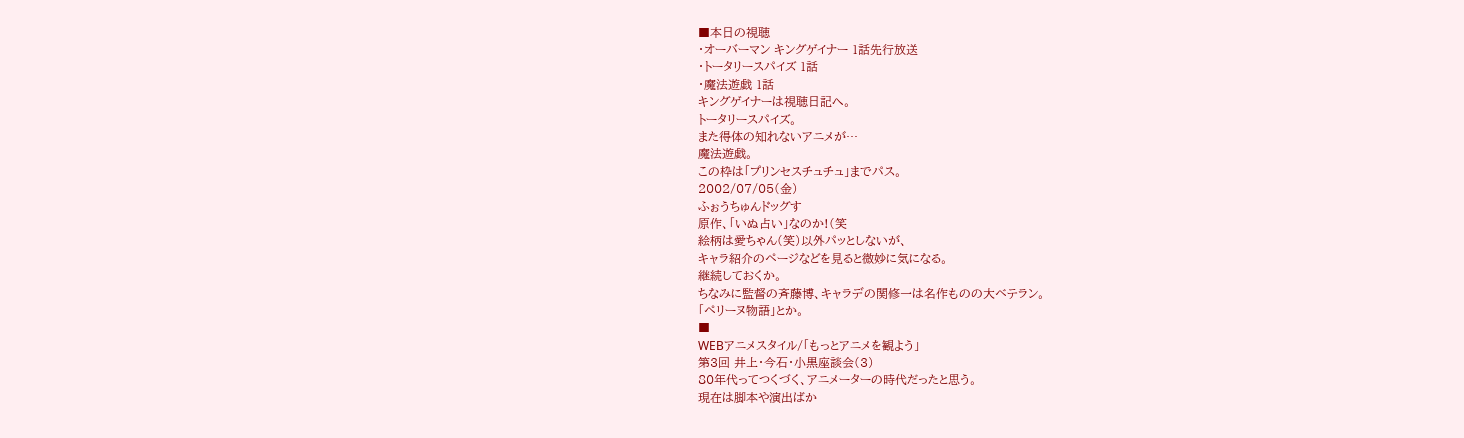■本日の視聴
・オーバーマン キングゲイナー 1話先行放送
・トータリースパイズ 1話
・魔法遊戯 1話
キングゲイナーは視聴日記へ。
トータリースパイズ。
また得体の知れないアニメが…
魔法遊戯。
この枠は「プリンセスチュチュ」までパス。
2002/07/05(金)
ふぉうちゅんドッグす
原作、「いぬ占い」なのか!(笑
絵柄は愛ちゃん(笑)以外パッとしないが、
キャラ紹介のページなどを見ると微妙に気になる。
継続しておくか。
ちなみに監督の斉藤博、キャラデの関修一は名作ものの大ベテラン。
「ペリーヌ物語」とか。
■
WEBアニメスタイル/「もっとアニメを観よう」
第3回 井上・今石・小黒座談会(3)
80年代ってつくづく、アニメーターの時代だったと思う。
現在は脚本や演出ばか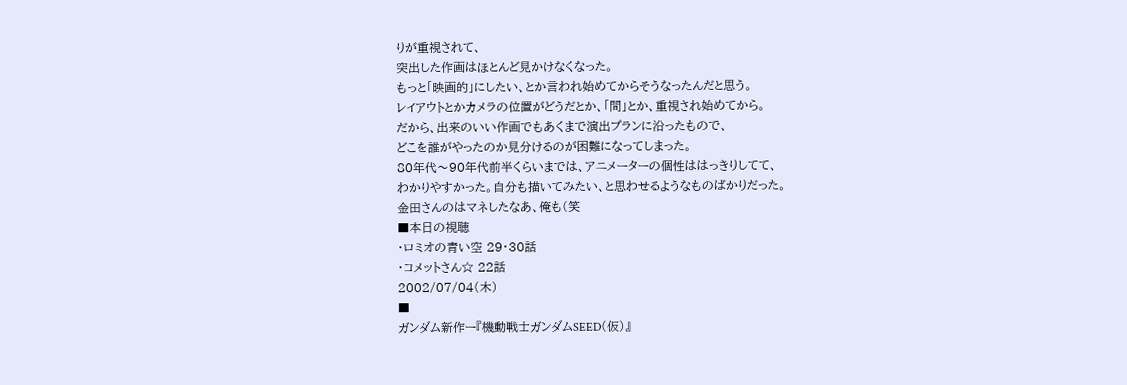りが重視されて、
突出した作画はほとんど見かけなくなった。
もっと「映画的」にしたい、とか言われ始めてからそうなったんだと思う。
レイアウトとかカメラの位置がどうだとか、「間」とか、重視され始めてから。
だから、出来のいい作画でもあくまで演出プランに沿ったもので、
どこを誰がやったのか見分けるのが困難になってしまった。
80年代〜90年代前半くらいまでは、アニメーターの個性ははっきりしてて、
わかりやすかった。自分も描いてみたい、と思わせるようなものばかりだった。
金田さんのはマネしたなあ、俺も(笑
■本日の視聴
・ロミオの青い空 29・30話
・コメットさん☆ 22話
2002/07/04(木)
■
ガンダム新作ー『機動戦士ガンダムSEED(仮)』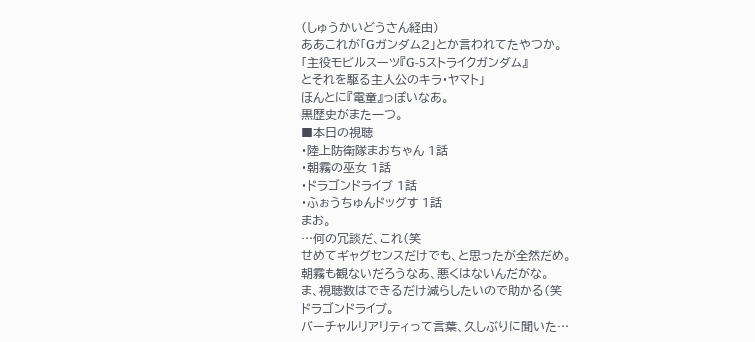(しゅうかいどうさん経由)
ああこれが「Gガンダム2」とか言われてたやつか。
「主役モビルスーツ『G-5ストライクガンダム』
とそれを駆る主人公のキラ・ヤマト」
ほんとに『電童』っぽいなあ。
黒歴史がまた一つ。
■本日の視聴
・陸上防衛隊まおちゃん 1話
・朝霧の巫女 1話
・ドラゴンドライブ 1話
・ふぉうちゅんドッグす 1話
まお。
…何の冗談だ、これ(笑
せめてギャグセンスだけでも、と思ったが全然だめ。
朝霧も観ないだろうなあ、悪くはないんだがな。
ま、視聴数はできるだけ減らしたいので助かる(笑
ドラゴンドライブ。
バーチャルリアリティって言葉、久しぶりに聞いた…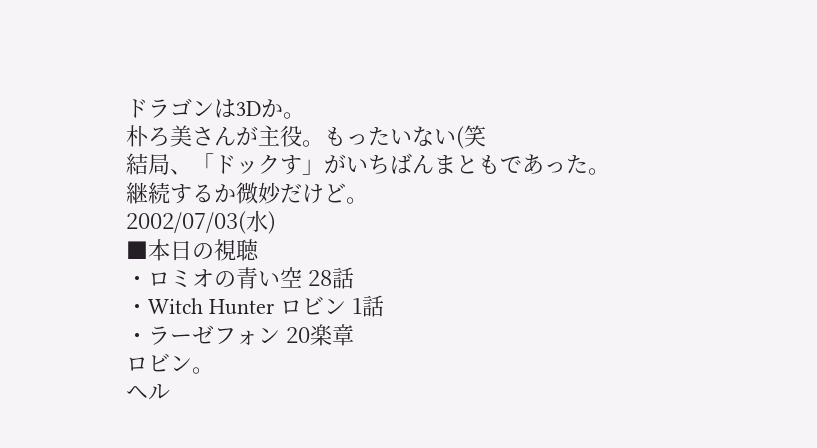ドラゴンは3Dか。
朴ろ美さんが主役。もったいない(笑
結局、「ドックす」がいちばんまともであった。
継続するか微妙だけど。
2002/07/03(水)
■本日の視聴
・ロミオの青い空 28話
・Witch Hunter ロビン 1話
・ラーゼフォン 20楽章
ロビン。
ヘル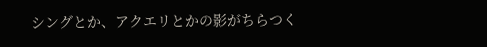シングとか、アクエリとかの影がちらつく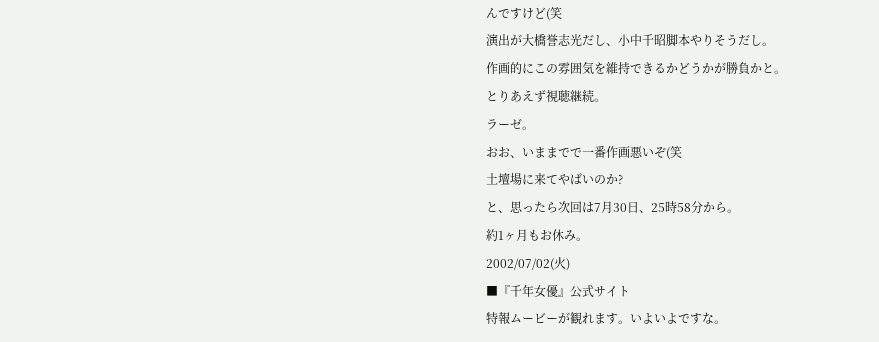んですけど(笑
演出が大橋誉志光だし、小中千昭脚本やりそうだし。
作画的にこの雰囲気を維持できるかどうかが勝負かと。
とりあえず視聴継続。
ラーゼ。
おお、いままでで一番作画悪いぞ(笑
土壇場に来てやばいのか?
と、思ったら次回は7月30日、25時58分から。
約1ヶ月もお休み。
2002/07/02(火)
■『千年女優』公式サイト
特報ムービーが観れます。いよいよですな。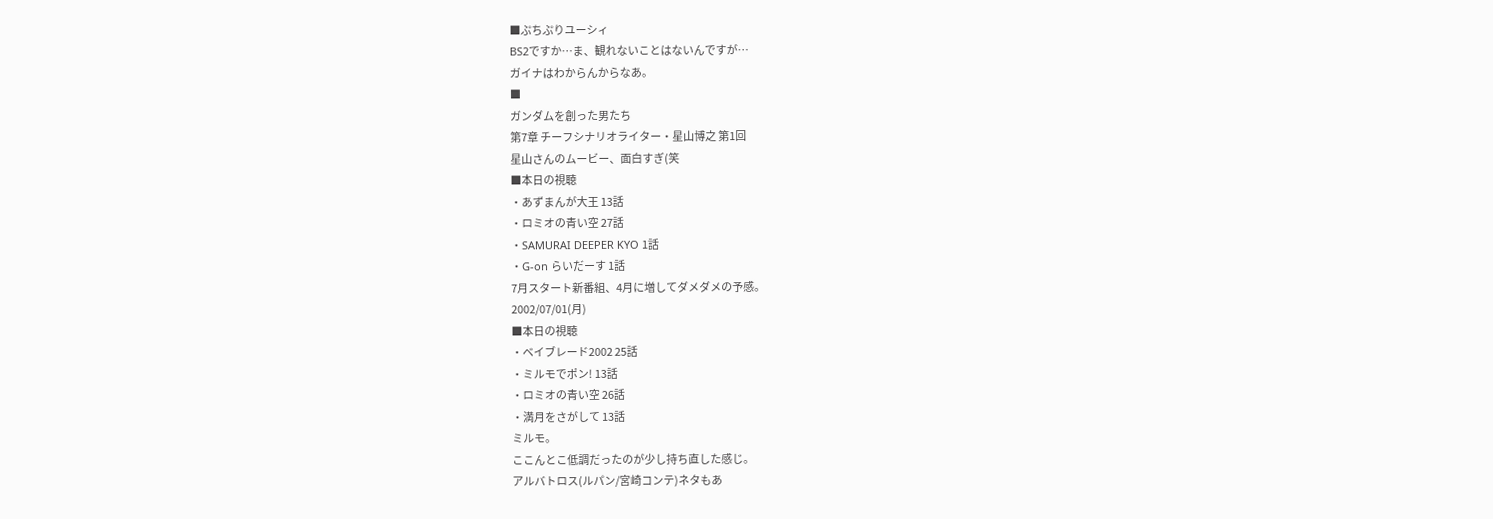■ぷちぷりユーシィ
BS2ですか…ま、観れないことはないんですが…
ガイナはわからんからなあ。
■
ガンダムを創った男たち
第7章 チーフシナリオライター・星山博之 第1回
星山さんのムービー、面白すぎ(笑
■本日の視聴
・あずまんが大王 13話
・ロミオの青い空 27話
・SAMURAI DEEPER KYO 1話
・G-on らいだーす 1話
7月スタート新番組、4月に増してダメダメの予感。
2002/07/01(月)
■本日の視聴
・ベイブレード2002 25話
・ミルモでポン! 13話
・ロミオの青い空 26話
・満月をさがして 13話
ミルモ。
ここんとこ低調だったのが少し持ち直した感じ。
アルバトロス(ルパン/宮崎コンテ)ネタもあ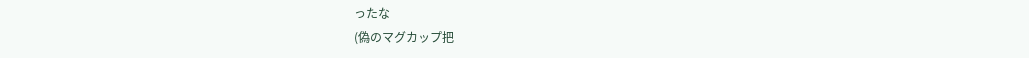ったな
(偽のマグカップ把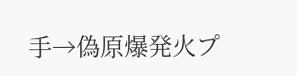手→偽原爆発火プ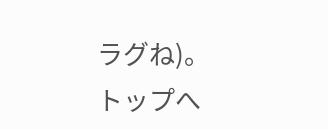ラグね)。
トップへ